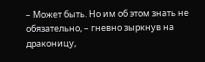– Может быть. Но им об этом знать не обязательно, – гневно зыркнув на драконицу,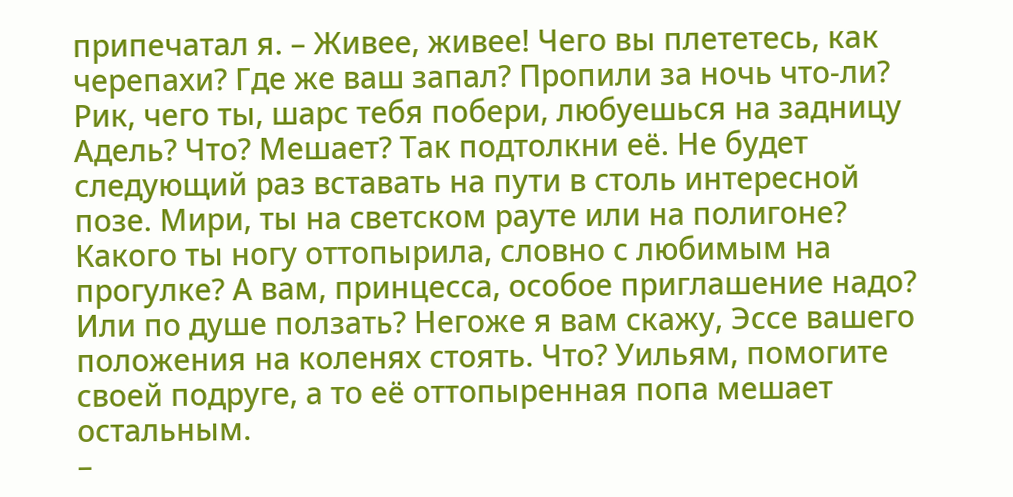припечатал я. – Живее, живее! Чего вы плететесь, как черепахи? Где же ваш запал? Пропили за ночь что-ли? Рик, чего ты, шарс тебя побери, любуешься на задницу Адель? Что? Мешает? Так подтолкни её. Не будет следующий раз вставать на пути в столь интересной позе. Мири, ты на светском рауте или на полигоне? Какого ты ногу оттопырила, словно с любимым на прогулке? А вам, принцесса, особое приглашение надо? Или по душе ползать? Негоже я вам скажу, Эссе вашего положения на коленях стоять. Что? Уильям, помогите своей подруге, а то её оттопыренная попа мешает остальным.
–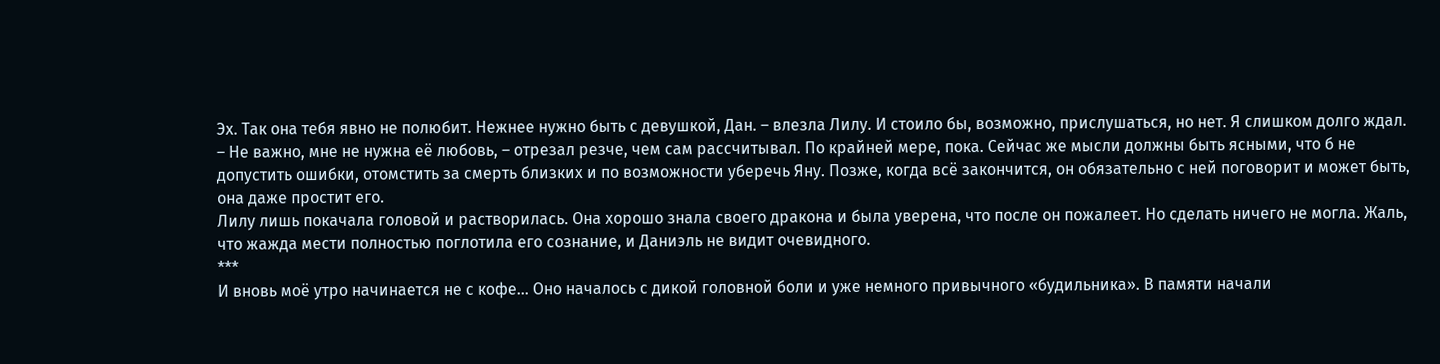Эх. Так она тебя явно не полюбит. Нежнее нужно быть с девушкой, Дан. – влезла Лилу. И стоило бы, возможно, прислушаться, но нет. Я слишком долго ждал.
– Не важно, мне не нужна её любовь, – отрезал резче, чем сам рассчитывал. По крайней мере, пока. Сейчас же мысли должны быть ясными, что б не допустить ошибки, отомстить за смерть близких и по возможности уберечь Яну. Позже, когда всё закончится, он обязательно с ней поговорит и может быть, она даже простит его.
Лилу лишь покачала головой и растворилась. Она хорошо знала своего дракона и была уверена, что после он пожалеет. Но сделать ничего не могла. Жаль, что жажда мести полностью поглотила его сознание, и Даниэль не видит очевидного.
***
И вновь моё утро начинается не с кофе… Оно началось с дикой головной боли и уже немного привычного «будильника». В памяти начали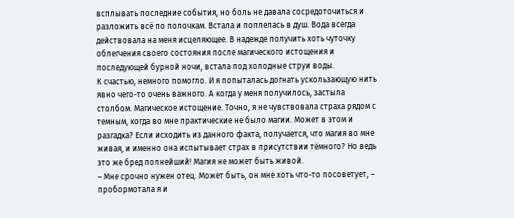всплывать последние события, но боль не давала сосредоточиться и разложить всё по полочкам. Встала и поплелась в душ. Вода всегда действовала на меня исцеляющее. В надежде получить хоть чуточку облегчения своего состояния после магического истощения и последующей бурной ночи, встала под холодные струи воды.
К счастью, немного помогло. И я попыталась догнать ускользающую нить явно чего-то очень важного. А когда у меня получилось, застыла столбом. Магическое истощение. Точно, я не чувствовала страха рядом с темным, когда во мне практические не было магии. Может в этом и разгадка? Если исходить из данного факта, получается, что магия во мне живая, и именно она испытывает страх в присутствии тёмного? Но ведь это же бред полнейший! Магия не может быть живой.
– Мне срочно нужен отец. Может быть, он мне хоть что-то посоветует, – пробормотала я и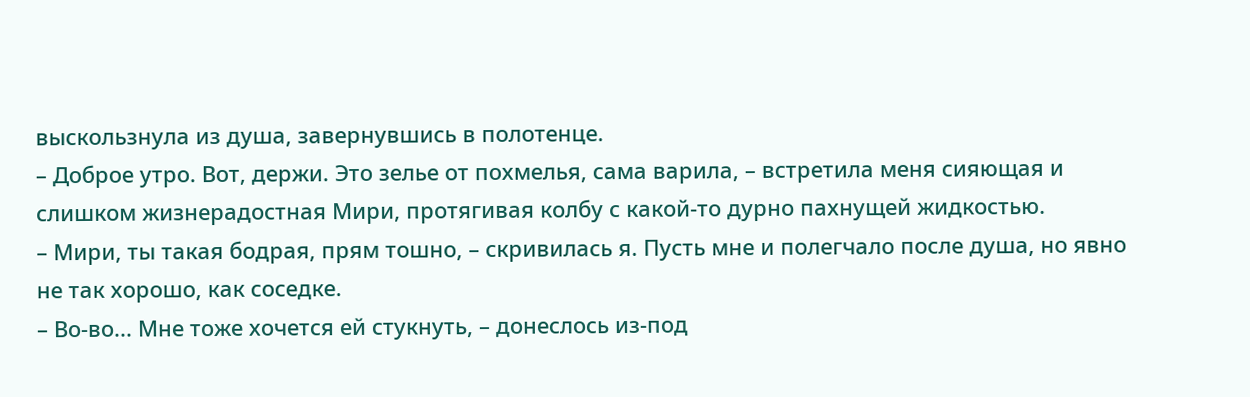выскользнула из душа, завернувшись в полотенце.
– Доброе утро. Вот, держи. Это зелье от похмелья, сама варила, – встретила меня сияющая и слишком жизнерадостная Мири, протягивая колбу с какой-то дурно пахнущей жидкостью.
– Мири, ты такая бодрая, прям тошно, – скривилась я. Пусть мне и полегчало после душа, но явно не так хорошо, как соседке.
– Во-во... Мне тоже хочется ей стукнуть, – донеслось из-под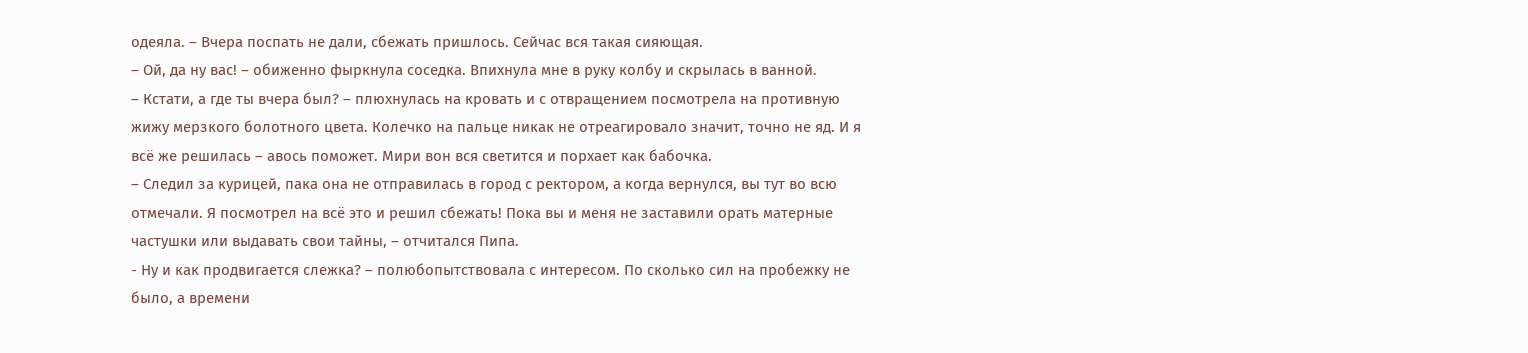одеяла. – Вчера поспать не дали, сбежать пришлось. Сейчас вся такая сияющая.
– Ой, да ну вас! – обиженно фыркнула соседка. Впихнула мне в руку колбу и скрылась в ванной.
– Кстати, а где ты вчера был? – плюхнулась на кровать и с отвращением посмотрела на противную жижу мерзкого болотного цвета. Колечко на пальце никак не отреагировало значит, точно не яд. И я всё же решилась – авось поможет. Мири вон вся светится и порхает как бабочка.
– Следил за курицей, пака она не отправилась в город с ректором, а когда вернулся, вы тут во всю отмечали. Я посмотрел на всё это и решил сбежать! Пока вы и меня не заставили орать матерные частушки или выдавать свои тайны, – отчитался Пипа.
- Ну и как продвигается слежка? – полюбопытствовала с интересом. По сколько сил на пробежку не было, а времени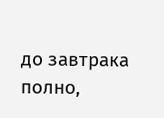до завтрака полно,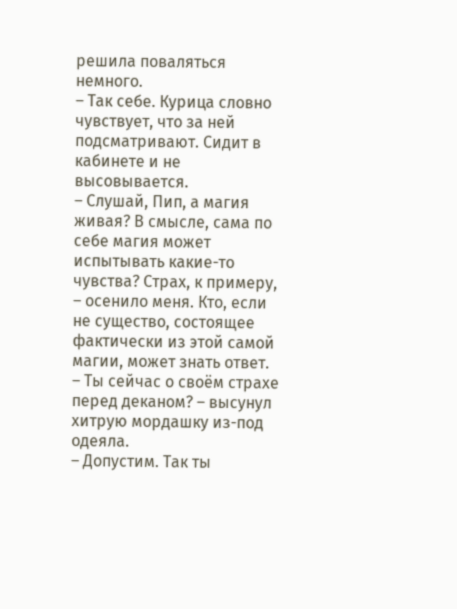решила поваляться немного.
– Так себе. Курица словно чувствует, что за ней подсматривают. Сидит в кабинете и не высовывается.
– Слушай, Пип, а магия живая? В смысле, сама по себе магия может испытывать какие-то чувства? Страх, к примеру, – осенило меня. Кто, если не существо, состоящее фактически из этой самой магии, может знать ответ.
– Ты сейчас о своём страхе перед деканом? – высунул хитрую мордашку из-под одеяла.
– Допустим. Так ты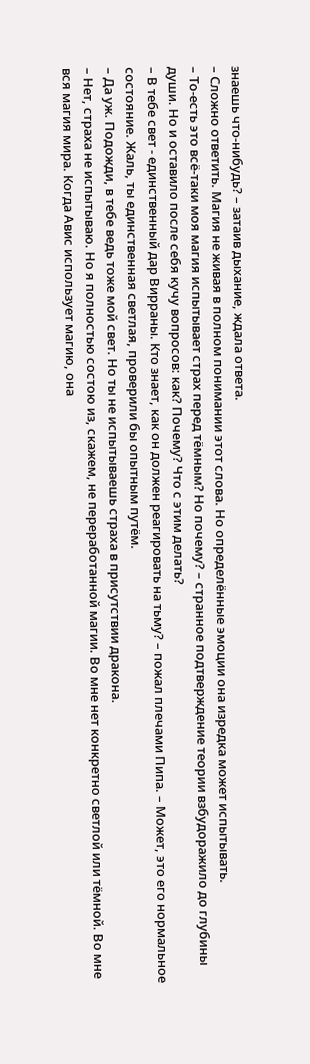знаешь что-нибудь? – затаив дыхание, ждала ответа.
– Сложно ответить. Магия не живая в полном понимании этот слова. Но определённые эмоции она изредка может испытывать.
– То-есть это всё-таки моя магия испытывает страх перед тёмным? Но почему? – странное подтверждение теории взбудоражило до глубины души. Но и оставило после себя кучу вопросов: как? Почему? Что с этим делать?
– В тебе свет - единственный дар Вирраны. Кто знает, как он должен реагировать на тьму? – пожал плечами Пипа. – Может, это его нормальное состояние. Жаль, ты единственная светлая, проверили бы опытным путём.
– Да уж. Подожди, в тебе ведь тоже мой свет. Но ты не испытываешь страха в присутствии дракона.
– Нет, страха не испытываю. Но я полностью состою из, скажем, не переработанной магии. Во мне нет конкретно светлой или тёмной. Во мне вся магия мира. Когда Авис использует магию, она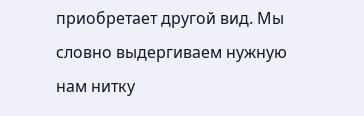приобретает другой вид. Мы словно выдергиваем нужную нам нитку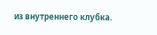из внутреннего клубка.